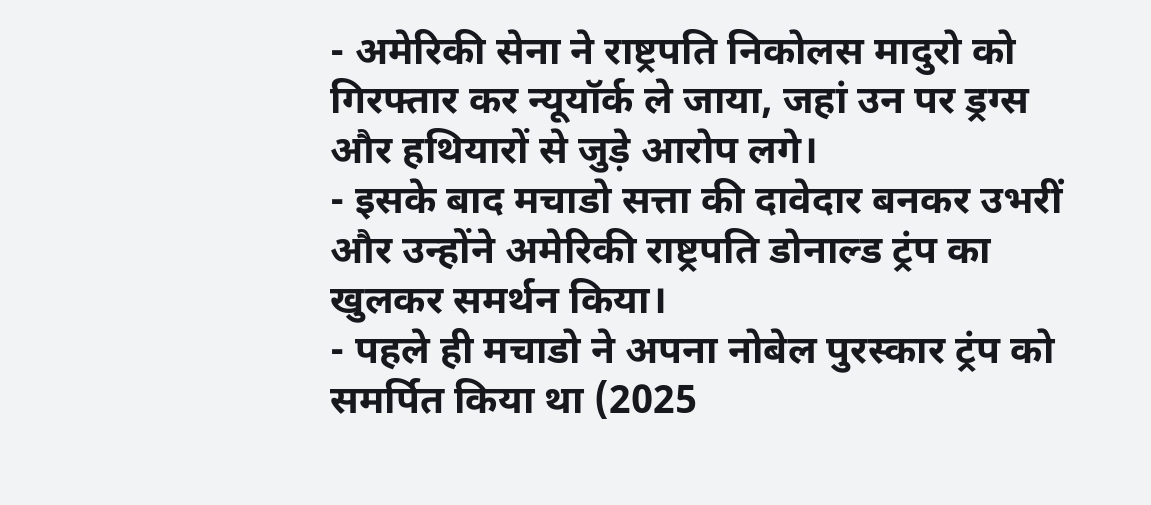- अमेरिकी सेना ने राष्ट्रपति निकोलस मादुरो को गिरफ्तार कर न्यूयॉर्क ले जाया, जहां उन पर ड्रग्स और हथियारों से जुड़े आरोप लगे।
- इसके बाद मचाडो सत्ता की दावेदार बनकर उभरीं और उन्होंने अमेरिकी राष्ट्रपति डोनाल्ड ट्रंप का खुलकर समर्थन किया।
- पहले ही मचाडो ने अपना नोबेल पुरस्कार ट्रंप को समर्पित किया था (2025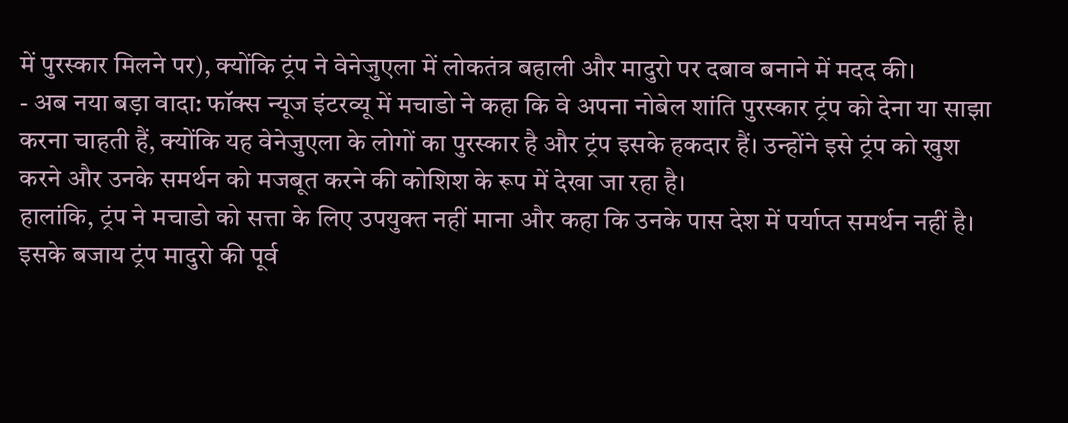में पुरस्कार मिलने पर), क्योंकि ट्रंप ने वेनेजुएला में लोकतंत्र बहाली और मादुरो पर दबाव बनाने में मदद की।
- अब नया बड़ा वादा: फॉक्स न्यूज इंटरव्यू में मचाडो ने कहा कि वे अपना नोबेल शांति पुरस्कार ट्रंप को देना या साझा करना चाहती हैं, क्योंकि यह वेनेजुएला के लोगों का पुरस्कार है और ट्रंप इसके हकदार हैं। उन्होंने इसे ट्रंप को खुश करने और उनके समर्थन को मजबूत करने की कोशिश के रूप में देखा जा रहा है।
हालांकि, ट्रंप ने मचाडो को सत्ता के लिए उपयुक्त नहीं माना और कहा कि उनके पास देश में पर्याप्त समर्थन नहीं है। इसके बजाय ट्रंप मादुरो की पूर्व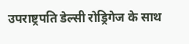उपराष्ट्रपति डेल्सी रोड्रिगेज के साथ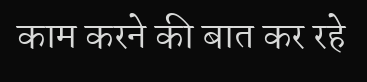काम करने की बात कर रहे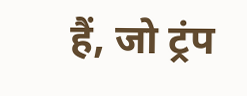हैं, जो ट्रंप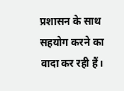प्रशासन के साथ सहयोग करने का वादा कर रही हैं।